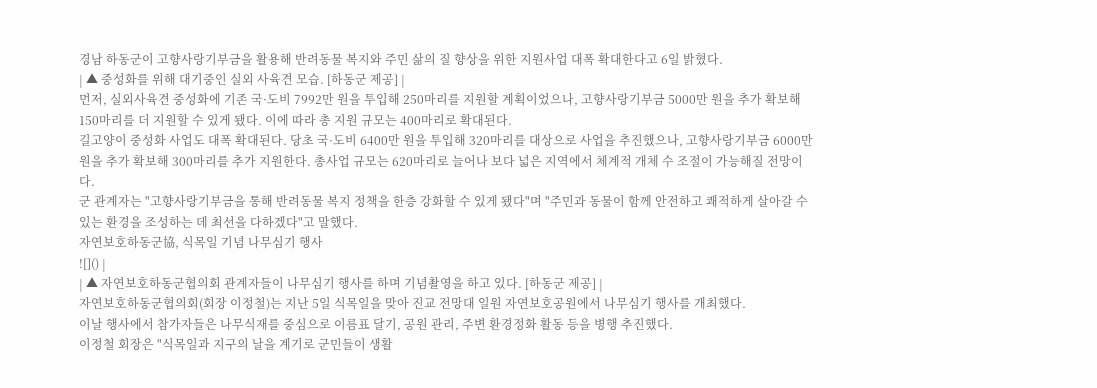경남 하동군이 고향사랑기부금을 활용해 반려동물 복지와 주민 삶의 질 향상을 위한 지원사업 대폭 확대한다고 6일 밝혔다.
| ▲ 중성화를 위해 대기중인 실외 사육견 모습. [하동군 제공] |
먼저, 실외사육견 중성화에 기존 국·도비 7992만 원을 투입해 250마리를 지원할 계획이었으나, 고향사랑기부금 5000만 원을 추가 확보해 150마리를 더 지원할 수 있게 됐다. 이에 따라 총 지원 규모는 400마리로 확대된다.
길고양이 중성화 사업도 대폭 확대된다. 당초 국·도비 6400만 원을 투입해 320마리를 대상으로 사업을 추진했으나, 고향사랑기부금 6000만 원을 추가 확보해 300마리를 추가 지원한다. 총사업 규모는 620마리로 늘어나 보다 넓은 지역에서 체계적 개체 수 조절이 가능해질 전망이다.
군 관계자는 "고향사랑기부금을 통해 반려동물 복지 정책을 한층 강화할 수 있게 됐다"며 "주민과 동물이 함께 안전하고 쾌적하게 살아갈 수 있는 환경을 조성하는 데 최선을 다하겠다"고 말했다.
자연보호하동군協, 식목일 기념 나무심기 행사
![]() |
| ▲ 자연보호하동군협의회 관계자들이 나무심기 행사를 하며 기념촬영을 하고 있다. [하동군 제공] |
자연보호하동군협의회(회장 이정철)는 지난 5일 식목일을 맞아 진교 전망대 일원 자연보호공원에서 나무심기 행사를 개최했다.
이날 행사에서 참가자들은 나무식재를 중심으로 이름표 달기, 공원 관리, 주변 환경정화 활동 등을 병행 추진했다.
이정철 회장은 "식목일과 지구의 날을 계기로 군민들이 생활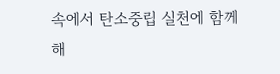속에서 탄소중립 실천에 함께해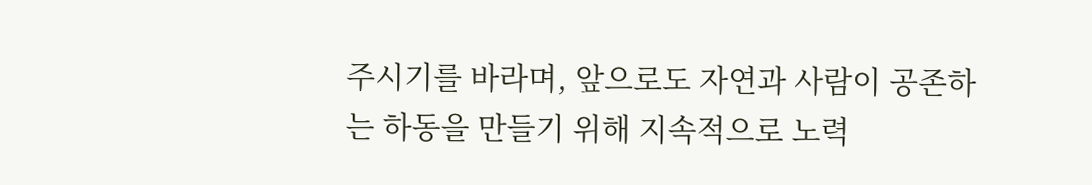주시기를 바라며, 앞으로도 자연과 사람이 공존하는 하동을 만들기 위해 지속적으로 노력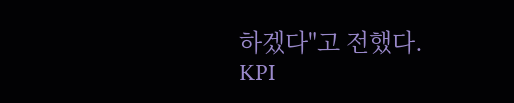하겠다"고 전했다.
KPI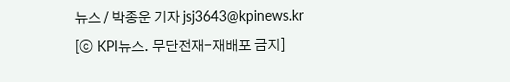뉴스 / 박종운 기자 jsj3643@kpinews.kr
[ⓒ KPI뉴스. 무단전재-재배포 금지]